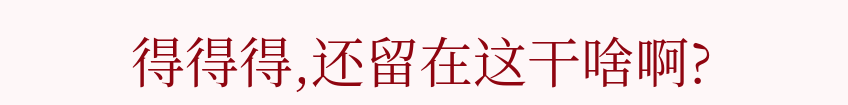得得得,还留在这干啥啊?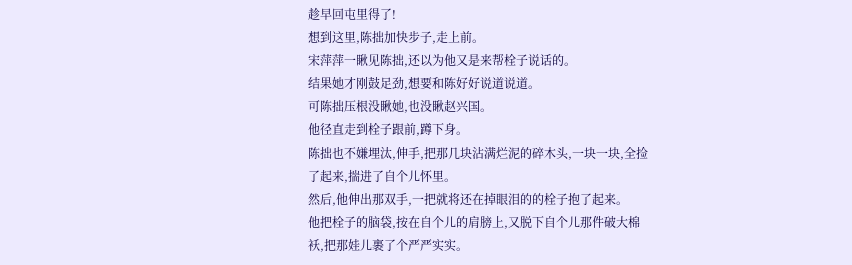趁早回屯里得了!
想到这里,陈拙加快步子,走上前。
宋萍萍一瞅见陈拙,还以为他又是来帮栓子说话的。
结果她才刚鼓足劲,想要和陈好好说道说道。
可陈拙压根没瞅她,也没瞅赵兴国。
他径直走到栓子跟前,蹲下身。
陈拙也不嫌埋汰,伸手,把那几块沾满烂泥的碎木头,一块一块,全捡了起来,揣进了自个儿怀里。
然后,他伸出那双手,一把就将还在掉眼泪的的栓子抱了起来。
他把栓子的脑袋,按在自个儿的肩膀上,又脱下自个儿那件破大棉袄,把那娃儿裹了个严严实实。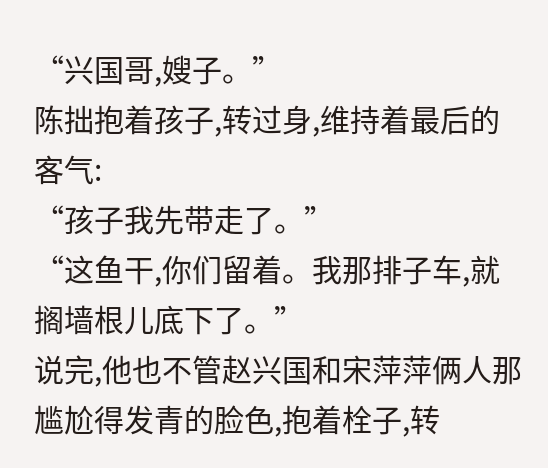“兴国哥,嫂子。”
陈拙抱着孩子,转过身,维持着最后的客气:
“孩子我先带走了。”
“这鱼干,你们留着。我那排子车,就搁墙根儿底下了。”
说完,他也不管赵兴国和宋萍萍俩人那尴尬得发青的脸色,抱着栓子,转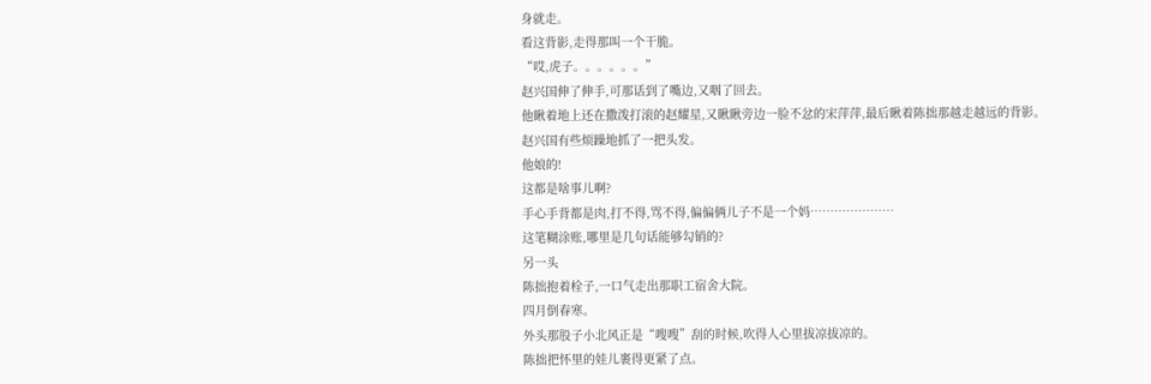身就走。
看这背影,走得那叫一个干脆。
“哎,虎子。。。。。。”
赵兴国伸了伸手,可那话到了嘴边,又咽了回去。
他瞅着地上还在撒泼打滚的赵耀星,又瞅瞅旁边一脸不忿的宋萍萍,最后瞅着陈拙那越走越远的背影。
赵兴国有些烦躁地抓了一把头发。
他娘的!
这都是啥事儿啊?
手心手背都是肉,打不得,骂不得,偏偏俩儿子不是一个妈…………………
这笔糊涂账,哪里是几句话能够勾销的?
另一头
陈拙抱着栓子,一口气走出那职工宿舍大院。
四月倒春寒。
外头那股子小北风正是“嗖嗖”刮的时候,吹得人心里拔凉拔凉的。
陈拙把怀里的娃儿裹得更紧了点。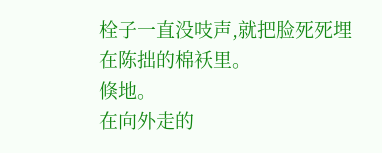栓子一直没吱声,就把脸死死埋在陈拙的棉袄里。
倏地。
在向外走的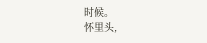时候。
怀里头,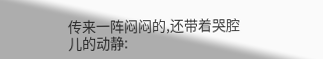传来一阵闷闷的,还带着哭腔儿的动静: